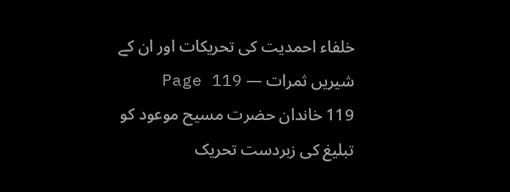خلفاء احمدیت کی تحریکات اور ان کے شیریں ثمرات — Page 119
119 خاندان حضرت مسیح موعود کو تبلیغ کی زبردست تحریک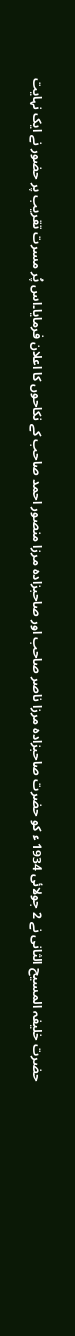حضرت خلیفہ المسیح الثانی نے 2 جولائی 1934 ء کو حضرت صاحبزادہ مرزا ناصر صاحب اور صاحبزادہ مرزا منصور احمد صاحب کے نکاحوں کا اعلان فرمایا۔اس پُر مسرت تقریب پر حضور نے ایک نہایت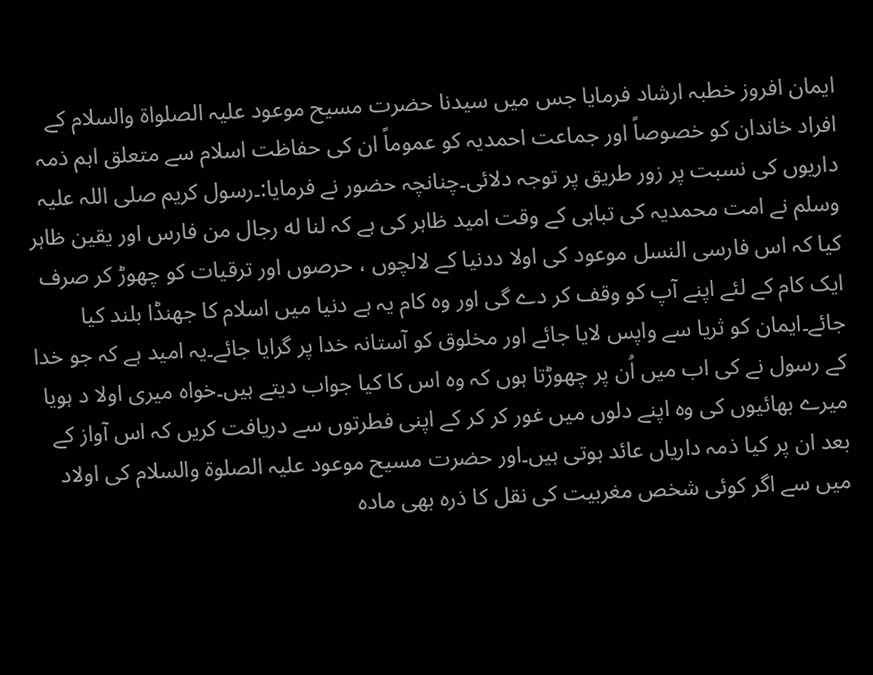ایمان افروز خطبہ ارشاد فرمایا جس میں سیدنا حضرت مسیح موعود علیہ الصلواۃ والسلام کے افراد خاندان کو خصوصاً اور جماعت احمدیہ کو عموماً ان کی حفاظت اسلام سے متعلق اہم ذمہ داریوں کی نسبت پر زور طریق پر توجہ دلائی۔چنانچہ حضور نے فرمایا:۔رسول کریم صلی اللہ علیہ وسلم نے امت محمدیہ کی تباہی کے وقت امید ظاہر کی ہے کہ لنا له رجال من فارس اور یقین ظاہر کیا کہ اس فارسی النسل موعود کی اولا ددنیا کے لالچوں ، حرصوں اور ترقیات کو چھوڑ کر صرف ایک کام کے لئے اپنے آپ کو وقف کر دے گی اور وہ کام یہ ہے دنیا میں اسلام کا جھنڈا بلند کیا جائے۔ایمان کو ثریا سے واپس لایا جائے اور مخلوق کو آستانہ خدا پر گرایا جائے۔یہ امید ہے کہ جو خدا کے رسول نے کی اب میں اُن پر چھوڑتا ہوں کہ وہ اس کا کیا جواب دیتے ہیں۔خواہ میری اولا د ہویا میرے بھائیوں کی وہ اپنے دلوں میں غور کر کر کے اپنی فطرتوں سے دریافت کریں کہ اس آواز کے بعد ان پر کیا ذمہ داریاں عائد ہوتی ہیں۔اور حضرت مسیح موعود علیہ الصلوۃ والسلام کی اولاد میں سے اگر کوئی شخص مغربیت کی نقل کا ذرہ بھی مادہ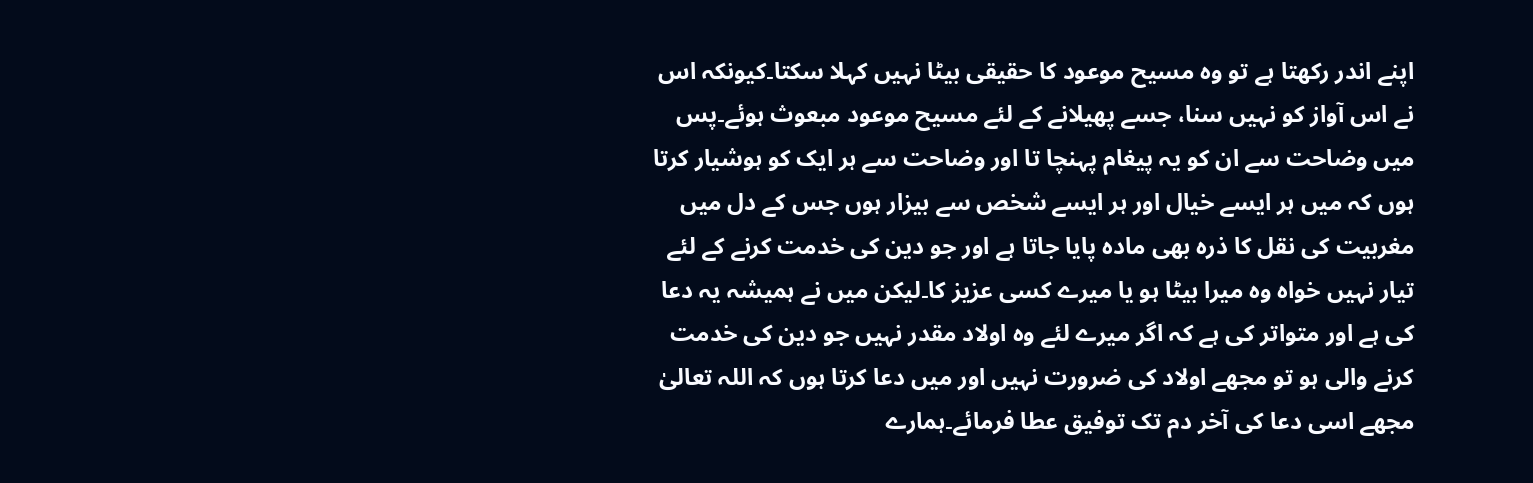اپنے اندر رکھتا ہے تو وہ مسیح موعود کا حقیقی بیٹا نہیں کہلا سکتا۔کیونکہ اس نے اس آواز کو نہیں سنا، جسے پھیلانے کے لئے مسیح موعود مبعوث ہوئے۔پس میں وضاحت سے ان کو یہ پیغام پہنچا تا اور وضاحت سے ہر ایک کو ہوشیار کرتا ہوں کہ میں ہر ایسے خیال اور ہر ایسے شخص سے بیزار ہوں جس کے دل میں مغربیت کی نقل کا ذرہ بھی مادہ پایا جاتا ہے اور جو دین کی خدمت کرنے کے لئے تیار نہیں خواہ وہ میرا بیٹا ہو یا میرے کسی عزیز کا۔لیکن میں نے ہمیشہ یہ دعا کی ہے اور متواتر کی ہے کہ اگر میرے لئے وہ اولاد مقدر نہیں جو دین کی خدمت کرنے والی ہو تو مجھے اولاد کی ضرورت نہیں اور میں دعا کرتا ہوں کہ اللہ تعالیٰ مجھے اسی دعا کی آخر دم تک توفیق عطا فرمائے۔ہمارے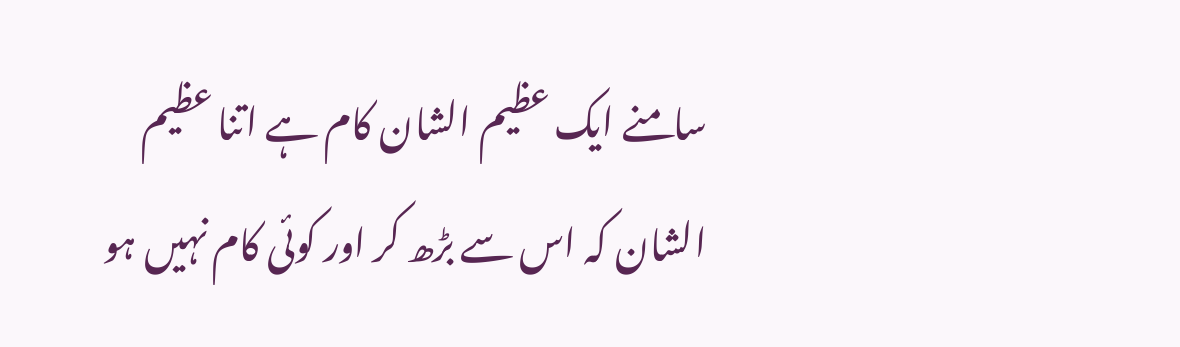سامنے ایک عظیم الشان کام ہے اتنا عظیم الشان کہ اس سے بڑھ کر اور کوئی کام نہیں ہو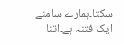سکتا۔ہمارے سامنے ایک فتنہ ہے۔اتنا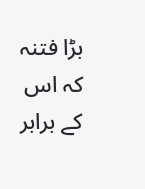بڑا فتنہ کہ اس کے برابر